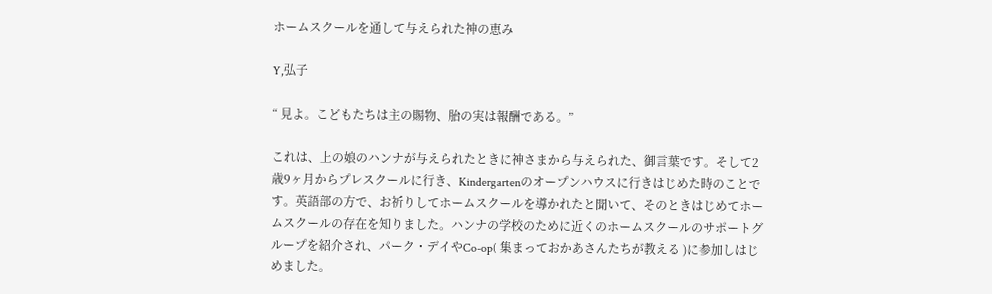ホームスクールを通して与えられた神の恵み

Y,弘子

“ 見よ。こどもたちは主の賜物、胎の実は報酬である。”

これは、上の娘のハンナが与えられたときに神さまから与えられた、御言葉です。そして2歳9ヶ月からプレスクールに行き、Kindergartenのオープンハウスに行きはじめた時のことです。英語部の方で、お祈りしてホームスクールを導かれたと聞いて、そのときはじめてホームスクールの存在を知りました。ハンナの学校のために近くのホームスクールのサポートグループを紹介され、パーク・デイやCo-op( 集まっておかあさんたちが教える )に参加しはじめました。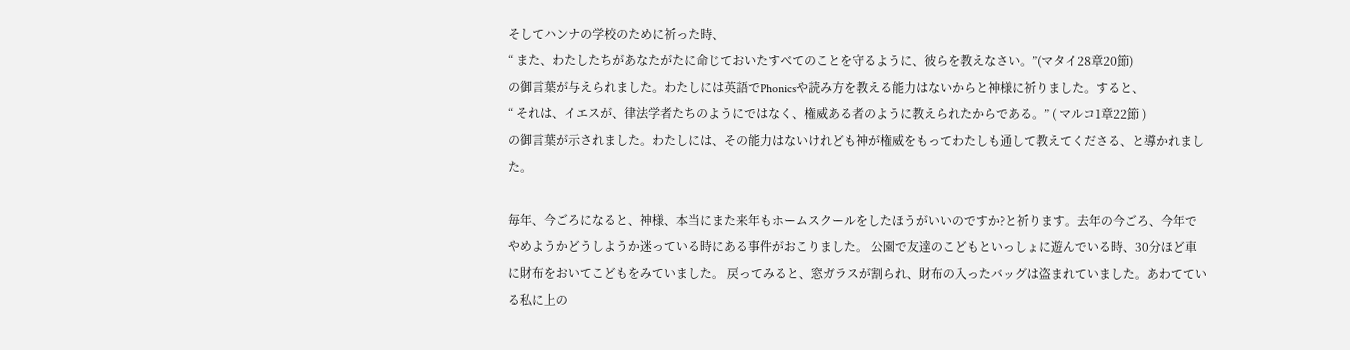そしてハンナの学校のために祈った時、
“ また、わたしたちがあなたがたに命じておいたすべてのことを守るように、彼らを教えなさい。”(マタイ28章20節)
の御言葉が与えられました。わたしには英語でPhonicsや読み方を教える能力はないからと神様に祈りました。すると、
“ それは、イエスが、律法学者たちのようにではなく、権威ある者のように教えられたからである。” ( マルコ1章22節 )
の御言葉が示されました。わたしには、その能力はないけれども神が権威をもってわたしも通して教えてくださる、と導かれました。

毎年、今ごろになると、神様、本当にまた来年もホームスクールをしたほうがいいのですか?と祈ります。去年の今ごろ、今年でやめようかどうしようか迷っている時にある事件がおこりました。 公園で友達のこどもといっしょに遊んでいる時、30分ほど車に財布をおいてこどもをみていました。 戻ってみると、窓ガラスが割られ、財布の入ったバッグは盗まれていました。あわてている私に上の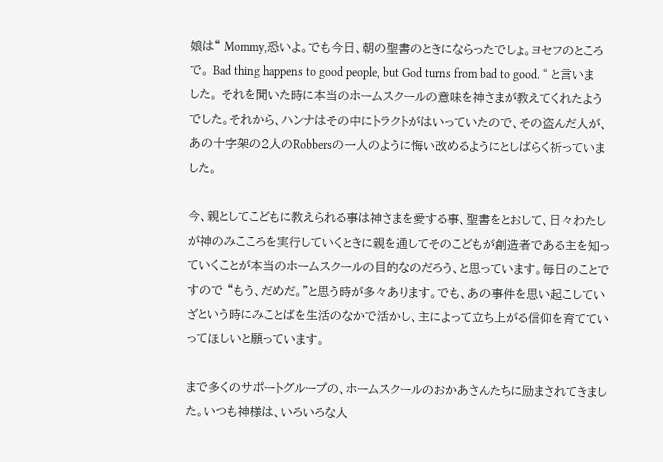娘は“ Mommy,恐いよ。でも今日、朝の聖書のときにならったでしょ。ヨセフのところで。 Bad thing happens to good people, but God turns from bad to good. “ と言いました。 それを聞いた時に本当のホームスクールの意味を神さまが教えてくれたようでした。それから、ハンナはその中にトラクトがはいっていたので、その盗んだ人が、あの十字架の2人のRobbersの一人のように悔い改めるようにとしばらく祈っていました。

今、親としてこどもに教えられる事は神さまを愛する事、聖書をとおして、日々わたしが神のみこころを実行していくときに親を通してそのこどもが創造者である主を知っていくことが本当のホームスクールの目的なのだろう、と思っています。毎日のことですので “もう、だめだ。”と思う時が多々あります。でも、あの事件を思い起こしていざという時にみことばを生活のなかで活かし、主によって立ち上がる信仰を育てていってほしいと願っています。

まで多くのサポートグループの、ホームスクールのおかあさんたちに励まされてきました。いつも神様は、いろいろな人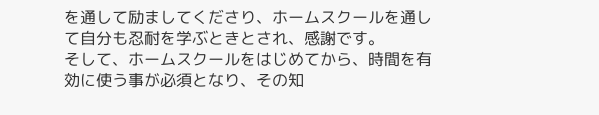を通して励ましてくださり、ホームスクールを通して自分も忍耐を学ぶときとされ、感謝です。
そして、ホームスクールをはじめてから、時間を有効に使う事が必須となり、その知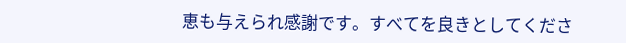恵も与えられ感謝です。すべてを良きとしてくださ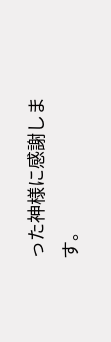った神様に感謝します。